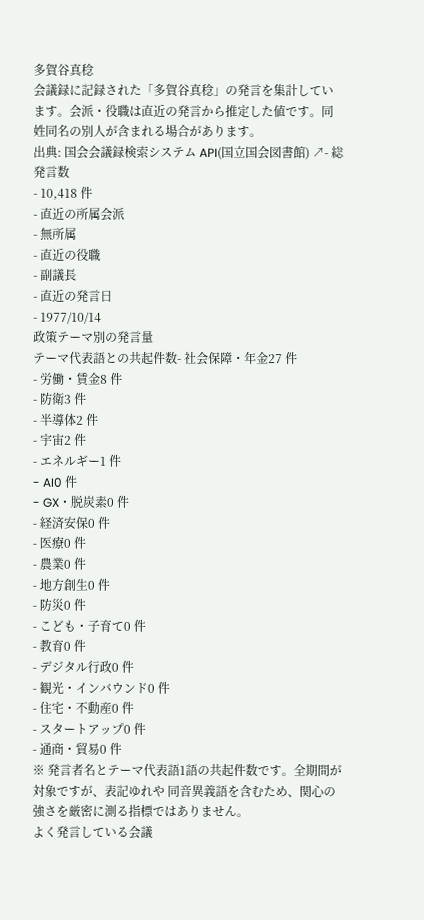多賀谷真稔
会議録に記録された「多賀谷真稔」の発言を集計しています。会派・役職は直近の発言から推定した値です。同姓同名の別人が含まれる場合があります。
出典: 国会会議録検索システム API(国立国会図書館) ↗- 総発言数
- 10,418 件
- 直近の所属会派
- 無所属
- 直近の役職
- 副議長
- 直近の発言日
- 1977/10/14
政策テーマ別の発言量
テーマ代表語との共起件数- 社会保障・年金27 件
- 労働・賃金8 件
- 防衛3 件
- 半導体2 件
- 宇宙2 件
- エネルギー1 件
- AI0 件
- GX・脱炭素0 件
- 経済安保0 件
- 医療0 件
- 農業0 件
- 地方創生0 件
- 防災0 件
- こども・子育て0 件
- 教育0 件
- デジタル行政0 件
- 観光・インバウンド0 件
- 住宅・不動産0 件
- スタートアップ0 件
- 通商・貿易0 件
※ 発言者名とテーマ代表語1語の共起件数です。全期間が対象ですが、表記ゆれや 同音異義語を含むため、関心の強さを厳密に測る指標ではありません。
よく発言している会議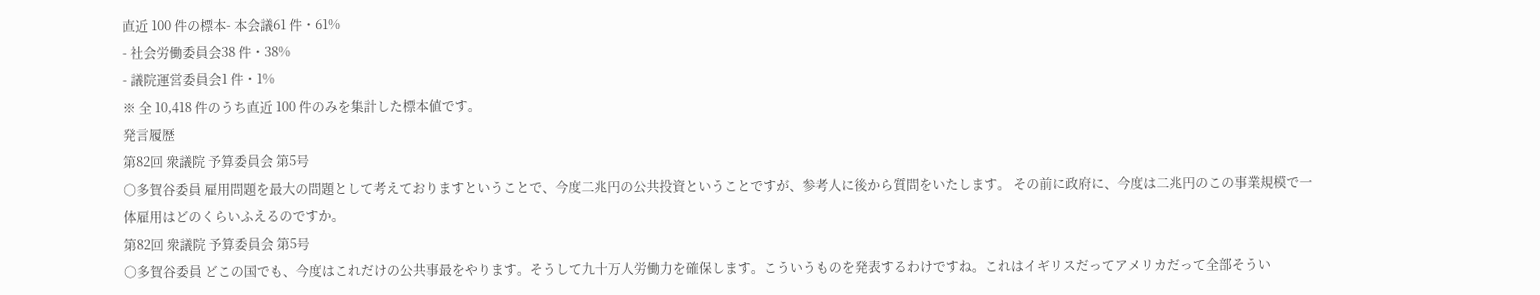直近 100 件の標本- 本会議61 件・61%
- 社会労働委員会38 件・38%
- 議院運営委員会1 件・1%
※ 全 10,418 件のうち直近 100 件のみを集計した標本値です。
発言履歴
第82回 衆議院 予算委員会 第5号
○多賀谷委員 雇用問題を最大の問題として考えておりますということで、今度二兆円の公共投資ということですが、参考人に後から質問をいたします。 その前に政府に、今度は二兆円のこの事業規模で一体雇用はどのくらいふえるのですか。
第82回 衆議院 予算委員会 第5号
○多賀谷委員 どこの国でも、今度はこれだけの公共事最をやります。そうして九十万人労働力を確保します。こういうものを発表するわけですね。これはイギリスだってアメリカだって全部そうい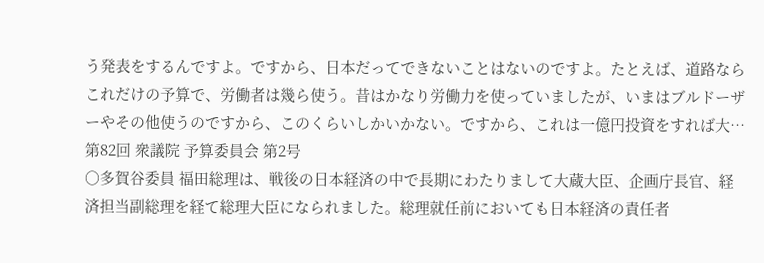う発表をするんですよ。ですから、日本だってできないことはないのですよ。たとえば、道路ならこれだけの予算で、労働者は幾ら使う。昔はかなり労働力を使っていましたが、いまはブルドーザーやその他使うのですから、このくらいしかいかない。ですから、これは一億円投資をすれば大…
第82回 衆議院 予算委員会 第2号
○多賀谷委員 福田総理は、戦後の日本経済の中で長期にわたりまして大蔵大臣、企画庁長官、経済担当副総理を経て総理大臣になられました。総理就任前においても日本経済の責任者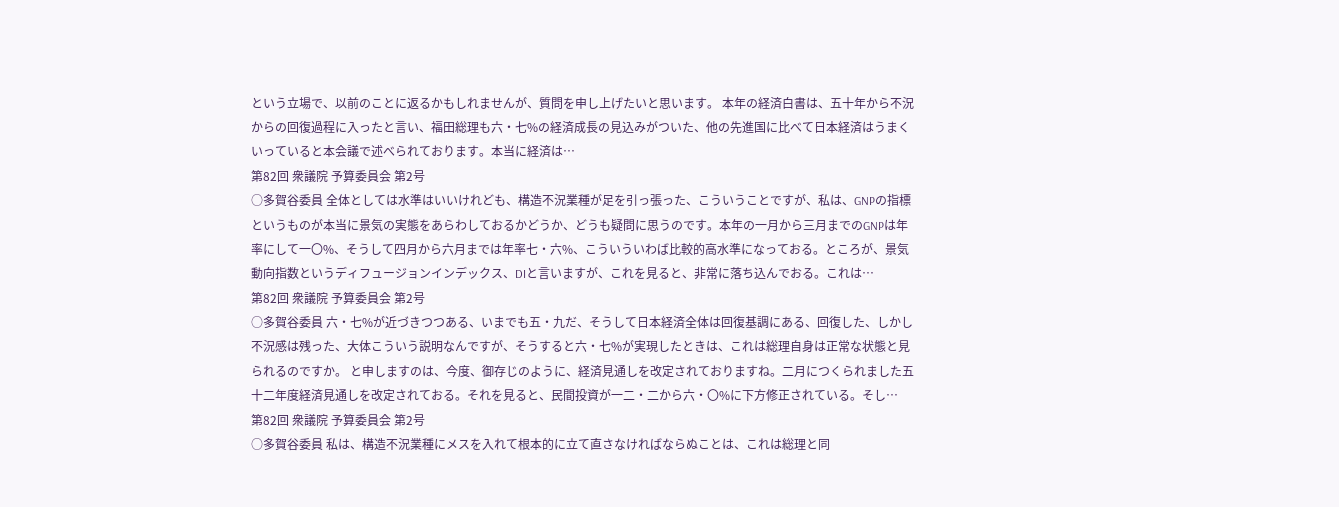という立場で、以前のことに返るかもしれませんが、質問を申し上げたいと思います。 本年の経済白書は、五十年から不況からの回復過程に入ったと言い、福田総理も六・七%の経済成長の見込みがついた、他の先進国に比べて日本経済はうまくいっていると本会議で述べられております。本当に経済は…
第82回 衆議院 予算委員会 第2号
○多賀谷委員 全体としては水準はいいけれども、構造不況業種が足を引っ張った、こういうことですが、私は、GNPの指標というものが本当に景気の実態をあらわしておるかどうか、どうも疑問に思うのです。本年の一月から三月までのGNPは年率にして一〇%、そうして四月から六月までは年率七・六%、こういういわば比較的高水準になっておる。ところが、景気動向指数というディフュージョンインデックス、DIと言いますが、これを見ると、非常に落ち込んでおる。これは…
第82回 衆議院 予算委員会 第2号
○多賀谷委員 六・七%が近づきつつある、いまでも五・九だ、そうして日本経済全体は回復基調にある、回復した、しかし不況感は残った、大体こういう説明なんですが、そうすると六・七%が実現したときは、これは総理自身は正常な状態と見られるのですか。 と申しますのは、今度、御存じのように、経済見通しを改定されておりますね。二月につくられました五十二年度経済見通しを改定されておる。それを見ると、民間投資が一二・二から六・〇%に下方修正されている。そし…
第82回 衆議院 予算委員会 第2号
○多賀谷委員 私は、構造不況業種にメスを入れて根本的に立て直さなければならぬことは、これは総理と同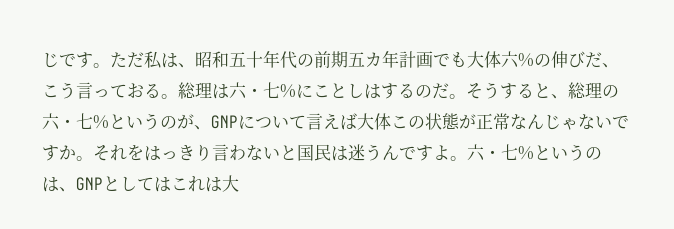じです。ただ私は、昭和五十年代の前期五カ年計画でも大体六%の伸びだ、こう言っておる。総理は六・七%にことしはするのだ。そうすると、総理の六・七%というのが、GNPについて言えば大体この状態が正常なんじゃないですか。それをはっきり言わないと国民は迷うんですよ。六・七%というのは、GNPとしてはこれは大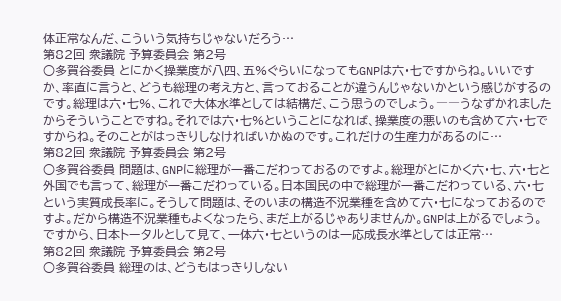体正常なんだ、こういう気持ちじゃないだろう…
第82回 衆議院 予算委員会 第2号
○多賀谷委員 とにかく操業度が八四、五%ぐらいになってもGNPは六・七ですからね。いいですか、率直に言うと、どうも総理の考え方と、言っておることが違うんじゃないかという感じがするのです。総理は六・七%、これで大体水準としては結構だ、こう思うのでしょう。――うなずかれましたからそういうことですね。それでは六・七%ということになれば、操業度の悪いのも含めて六・七ですからね。そのことがはっきりしなければいかぬのです。これだけの生産力があるのに…
第82回 衆議院 予算委員会 第2号
○多賀谷委員 問題は、GNPに総理が一番こだわっておるのですよ。総理がとにかく六・七、六・七と外国でも言って、総理が一番こだわっている。日本国民の中で総理が一番こだわっている、六・七という実質成長率に。そうして問題は、そのいまの構造不況業種を含めて六・七になっておるのですよ。だから構造不況業種もよくなったら、まだ上がるじゃありませんか。GNPは上がるでしょう。ですから、日本トータルとして見て、一体六・七というのは一応成長水準としては正常…
第82回 衆議院 予算委員会 第2号
○多賀谷委員 総理のは、どうもはっきりしない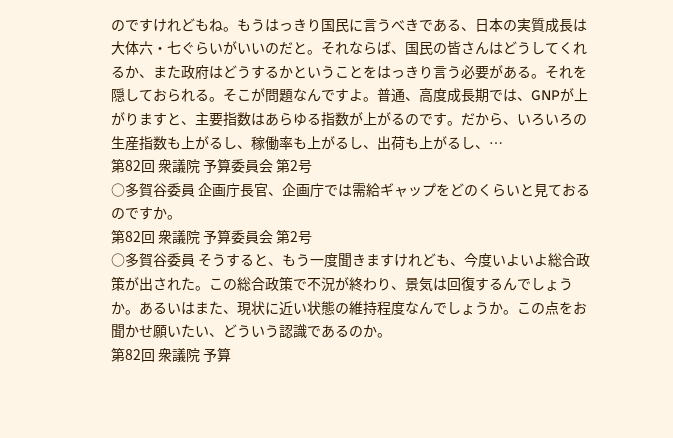のですけれどもね。もうはっきり国民に言うべきである、日本の実質成長は大体六・七ぐらいがいいのだと。それならば、国民の皆さんはどうしてくれるか、また政府はどうするかということをはっきり言う必要がある。それを隠しておられる。そこが問題なんですよ。普通、高度成長期では、GNPが上がりますと、主要指数はあらゆる指数が上がるのです。だから、いろいろの生産指数も上がるし、稼働率も上がるし、出荷も上がるし、…
第82回 衆議院 予算委員会 第2号
○多賀谷委員 企画庁長官、企画庁では需給ギャップをどのくらいと見ておるのですか。
第82回 衆議院 予算委員会 第2号
○多賀谷委員 そうすると、もう一度聞きますけれども、今度いよいよ総合政策が出された。この総合政策で不況が終わり、景気は回復するんでしょうか。あるいはまた、現状に近い状態の維持程度なんでしょうか。この点をお聞かせ願いたい、どういう認識であるのか。
第82回 衆議院 予算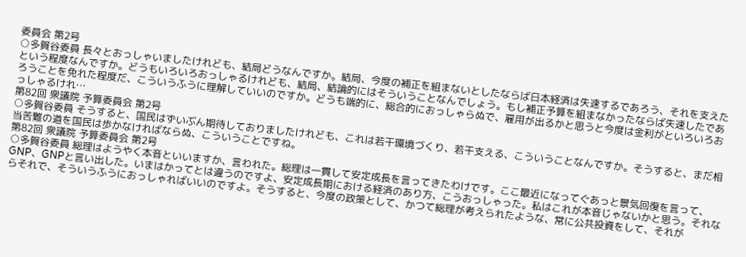委員会 第2号
○多賀谷委員 長々とおっしゃいましたけれども、結局どうなんですか。結局、今度の補正を組まないとしたならば日本経済は失速するであろう、それを支えたという程度なんですか。どうもいろいろおっしゃるけれども、結局、結論的にはそういうことなんでしょう。もし補正予算を組まなかったならば失速したであろうことを免れた程度だ、こういうふうに理解していいのですか。どうも端的に、総合的におっしゃらぬで、雇用が出るかと思うと今度は金利がといろいろおっしゃるけれ…
第82回 衆議院 予算委員会 第2号
○多賀谷委員 そうすると、国民はずいぶん期待しておりましたけれども、これは若干環境づくり、若干支える、こういうことなんですか。そうすると、まだ相当苦難の道を国民は歩かなければならぬ、こういうことですね。
第82回 衆議院 予算委員会 第2号
○多賀谷委員 総理はようやく本音といいますか、言われた。総理は一貫して安定成長を言ってきたわけです。ここ最近になってぐあっと景気回復を言って、GNP、GNPと言い出した。いまはかってとは違うのですよ、安定成長期における経済のあり方、こうおっしゃった。私はこれが本音じゃないかと思う。それならそれで、そういうふうにおっしゃればいいのですよ。そうすると、今度の政策として、かつて総理が考えられたような、常に公共投資をして、それが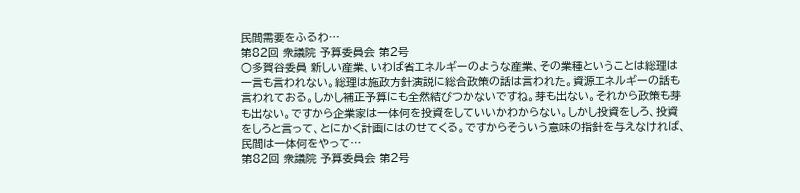民間需要をふるわ…
第82回 衆議院 予算委員会 第2号
○多賀谷委員 新しい産業、いわば省エネルギーのような産業、その業種ということは総理は一言も言われない。総理は施政方針演説に総合政策の話は言われた。資源エネルギーの話も言われておる。しかし補正予算にも全然結びつかないですね。芽も出ない。それから政策も芽も出ない。ですから企業家は一体何を投資をしていいかわからない。しかし投資をしろ、投資をしろと言って、とにかく計画にはのせてくる。ですからそういう意味の指針を与えなければ、民間は一体何をやって…
第82回 衆議院 予算委員会 第2号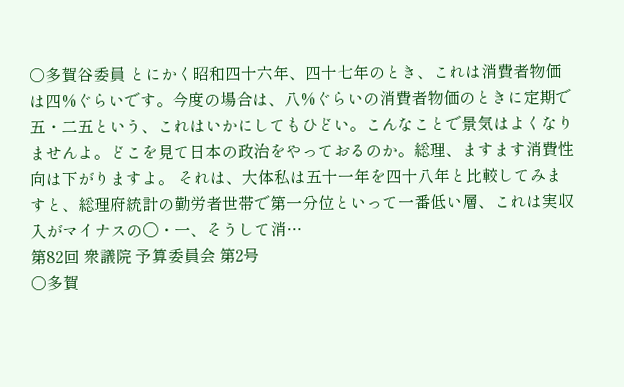○多賀谷委員 とにかく昭和四十六年、四十七年のとき、これは消費者物価は四%ぐらいです。今度の場合は、八%ぐらいの消費者物価のときに定期で五・二五という、これはいかにしてもひどい。こんなことで景気はよくなりませんよ。どこを見て日本の政治をやっておるのか。総理、ますます消費性向は下がりますよ。 それは、大体私は五十一年を四十八年と比較してみますと、総理府統計の勤労者世帯で第一分位といって一番低い層、これは実収入がマイナスの〇・一、そうして消…
第82回 衆議院 予算委員会 第2号
○多賀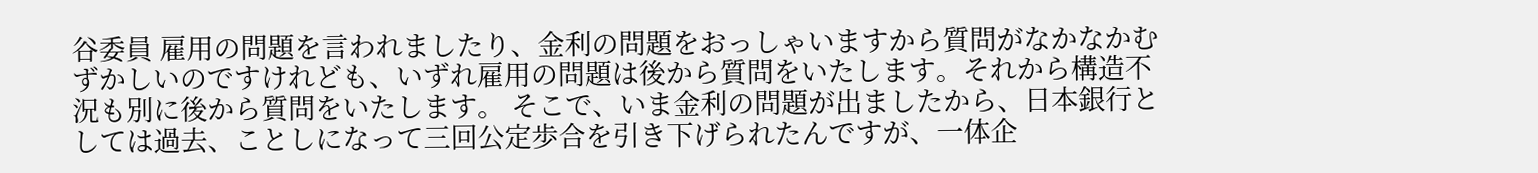谷委員 雇用の問題を言われましたり、金利の問題をおっしゃいますから質問がなかなかむずかしいのですけれども、いずれ雇用の問題は後から質問をいたします。それから構造不況も別に後から質問をいたします。 そこで、いま金利の問題が出ましたから、日本銀行としては過去、ことしになって三回公定歩合を引き下げられたんですが、一体企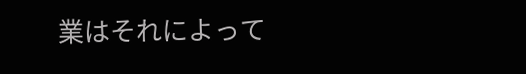業はそれによって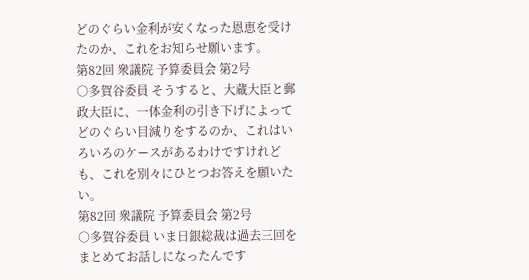どのぐらい金利が安くなった恩恵を受けたのか、これをお知らせ願います。
第82回 衆議院 予算委員会 第2号
○多賀谷委員 そうすると、大蔵大臣と郵政大臣に、一体金利の引き下げによってどのぐらい目減りをするのか、これはいろいろのケースがあるわけですけれども、これを別々にひとつお答えを願いたい。
第82回 衆議院 予算委員会 第2号
○多賀谷委員 いま日銀総裁は過去三回をまとめてお話しになったんです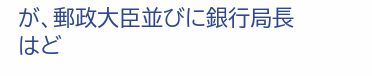が、郵政大臣並びに銀行局長はど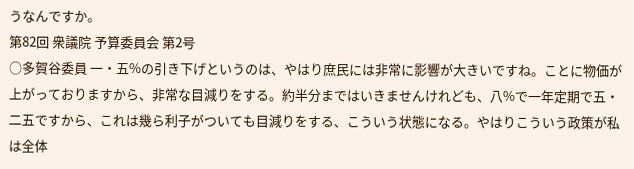うなんですか。
第82回 衆議院 予算委員会 第2号
○多賀谷委員 一・五%の引き下げというのは、やはり庶民には非常に影響が大きいですね。ことに物価が上がっておりますから、非常な目減りをする。約半分まではいきませんけれども、八%で一年定期で五・二五ですから、これは幾ら利子がついても目減りをする、こういう状態になる。やはりこういう政策が私は全体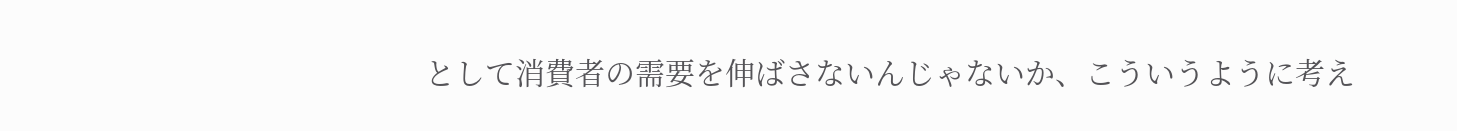として消費者の需要を伸ばさないんじゃないか、こういうように考え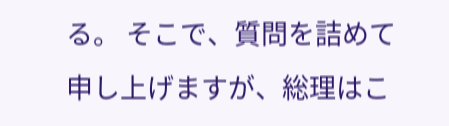る。 そこで、質問を詰めて申し上げますが、総理はこ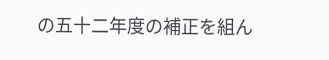の五十二年度の補正を組ん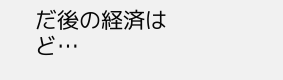だ後の経済はど…